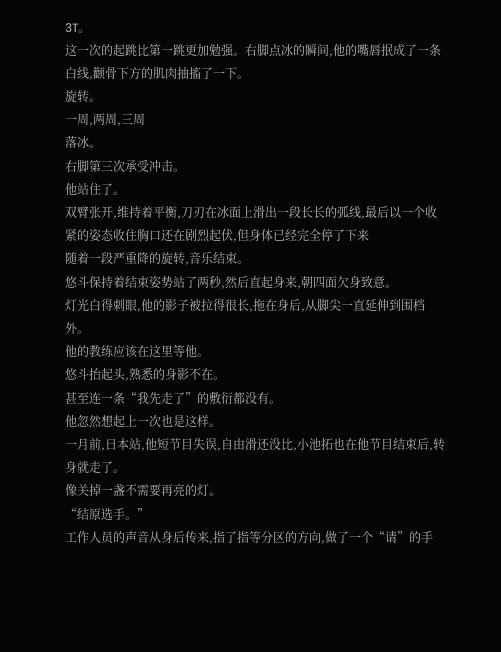3T。
这一次的起跳比第一跳更加勉强。右脚点冰的瞬间,他的嘴唇抿成了一条白线,颧骨下方的肌肉抽搐了一下。
旋转。
一周,两周,三周
落冰。
右脚第三次承受冲击。
他站住了。
双臂张开,维持着平衡,刀刃在冰面上滑出一段长长的弧线,最后以一个收紧的姿态收住胸口还在剧烈起伏,但身体已经完全停了下来
随着一段严重降的旋转,音乐结束。
悠斗保持着结束姿势站了两秒,然后直起身来,朝四面欠身致意。
灯光白得刺眼,他的影子被拉得很长,拖在身后,从脚尖一直延伸到围档外。
他的教练应该在这里等他。
悠斗抬起头,熟悉的身影不在。
甚至连一条“我先走了”的敷衍都没有。
他忽然想起上一次也是这样。
一月前,日本站,他短节目失误,自由滑还没比,小池拓也在他节目结束后,转身就走了。
像关掉一盏不需要再亮的灯。
“结原选手。”
工作人员的声音从身后传来,指了指等分区的方向,做了一个“请”的手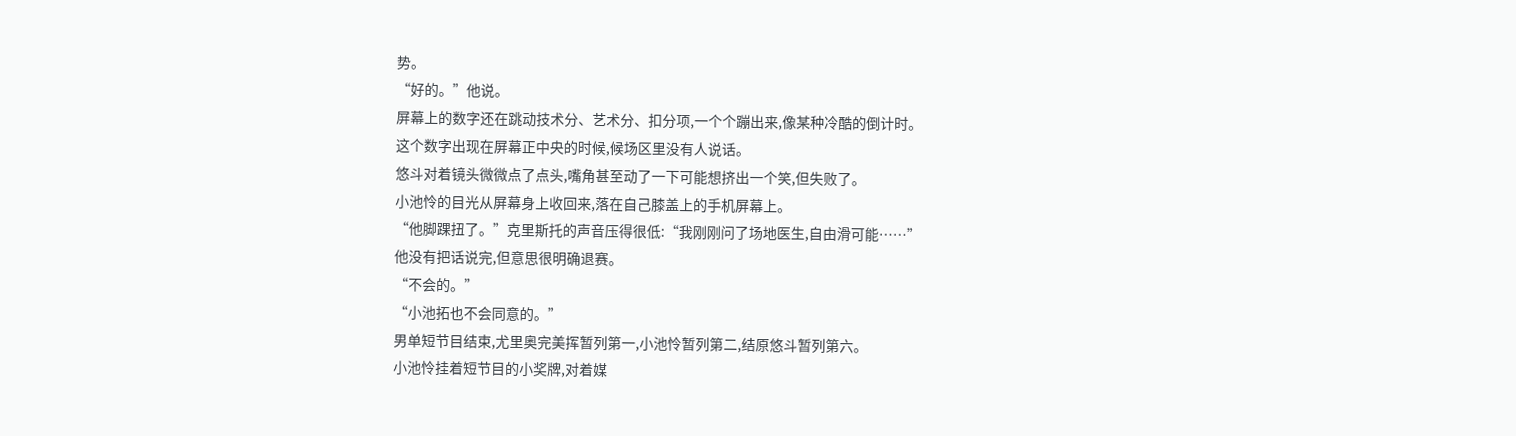势。
“好的。”他说。
屏幕上的数字还在跳动技术分、艺术分、扣分项,一个个蹦出来,像某种冷酷的倒计时。
这个数字出现在屏幕正中央的时候,候场区里没有人说话。
悠斗对着镜头微微点了点头,嘴角甚至动了一下可能想挤出一个笑,但失败了。
小池怜的目光从屏幕身上收回来,落在自己膝盖上的手机屏幕上。
“他脚踝扭了。”克里斯托的声音压得很低:“我刚刚问了场地医生,自由滑可能……”
他没有把话说完,但意思很明确退赛。
“不会的。”
“小池拓也不会同意的。”
男单短节目结束,尤里奥完美挥暂列第一,小池怜暂列第二,结原悠斗暂列第六。
小池怜挂着短节目的小奖牌,对着媒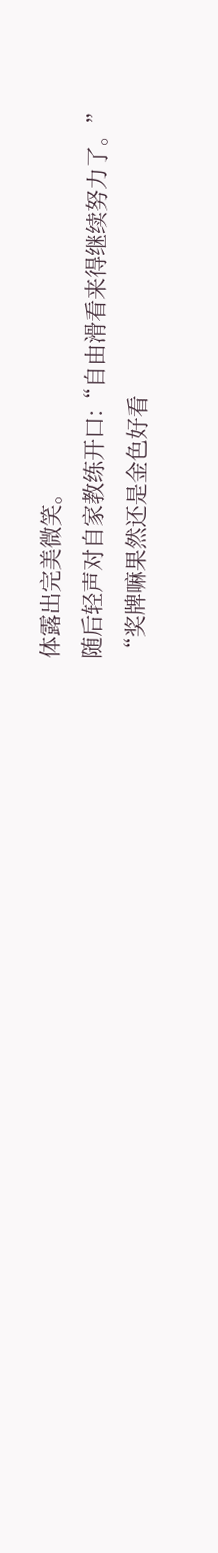体露出完美微笑。
随后轻声对自家教练开口:“自由滑看来得继续努力了。”
“奖牌嘛果然还是金色好看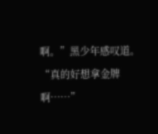啊。”黑少年感叹道。
“真的好想拿金牌啊……”